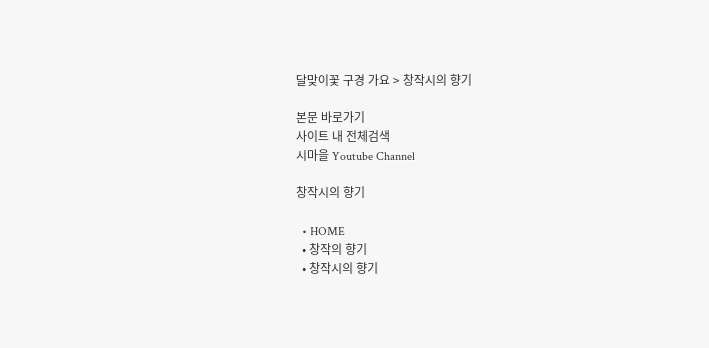달맞이꽃 구경 가요 > 창작시의 향기

본문 바로가기
사이트 내 전체검색
시마을 Youtube Channel

창작시의 향기

  • HOME
  • 창작의 향기
  • 창작시의 향기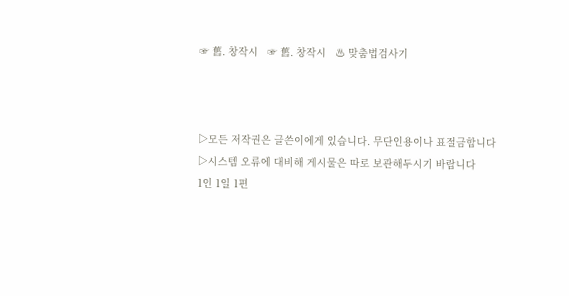☞ 舊. 창작시   ☞ 舊. 창작시   ♨ 맞춤법검사기



▷모든 저작권은 글쓴이에게 있습니다. 무단인용이나 표절금합니다
▷시스템 오류에 대비해 게시물은 따로 보관해두시기 바랍니다
1인 1일 1편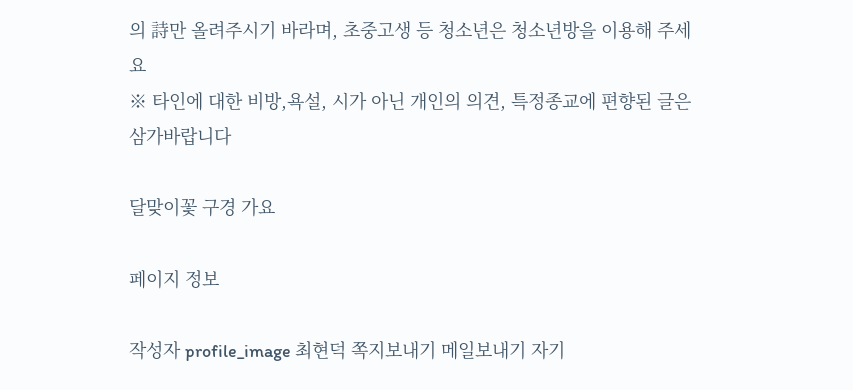의 詩만 올려주시기 바라며, 초중고생 등 청소년은 청소년방을 이용해 주세요
※ 타인에 대한 비방,욕설, 시가 아닌 개인의 의견, 특정종교에 편향된 글은 삼가바랍니다

달맞이꽃 구경 가요

페이지 정보

작성자 profile_image 최현덕 쪽지보내기 메일보내기 자기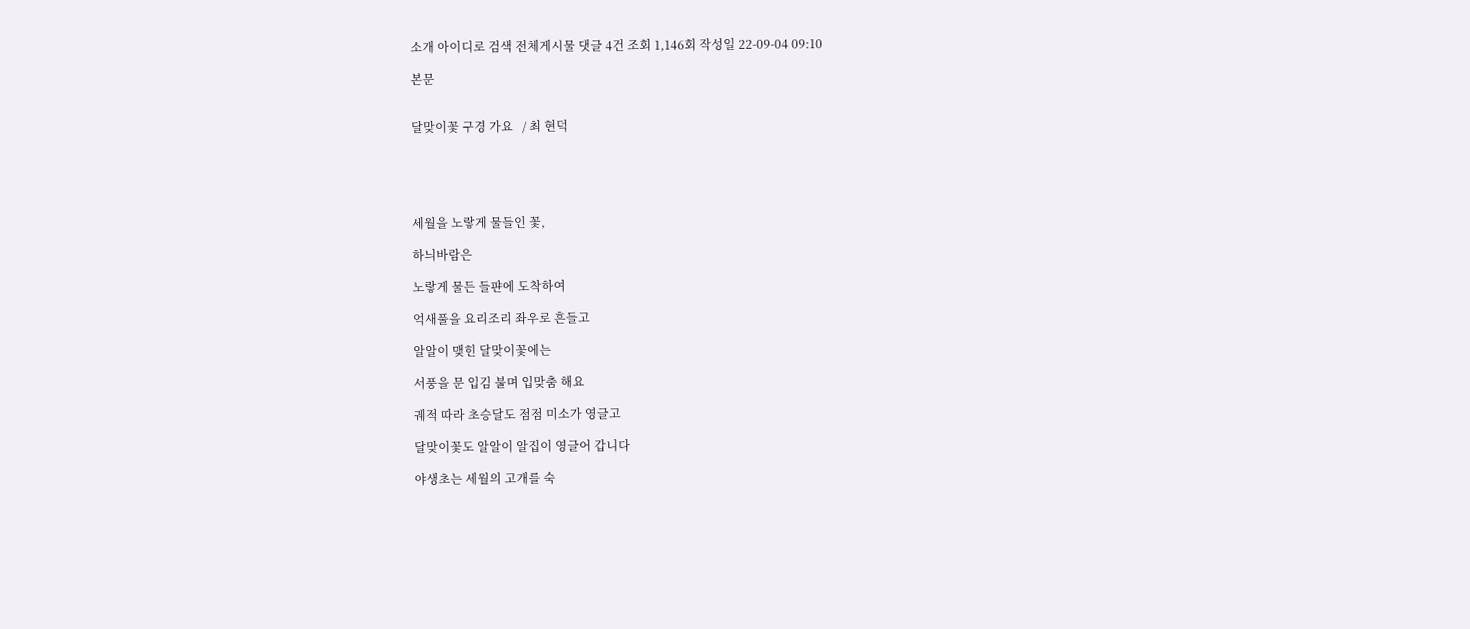소개 아이디로 검색 전체게시물 댓글 4건 조회 1,146회 작성일 22-09-04 09:10

본문


달맞이꽃 구경 가요   / 최 현덕





세월을 노랗게 물들인 꽃,

하늬바람은

노랗게 물든 들퍈에 도착하여

억새풀을 요리조리 좌우로 흔들고

알알이 맺힌 달맞이꽃에는

서풍을 문 입김 불며 입맞춤 해요

궤적 따라 초승달도 점점 미소가 영글고

달맞이꽃도 알알이 알집이 영글어 갑니다

야생초는 세월의 고개를 숙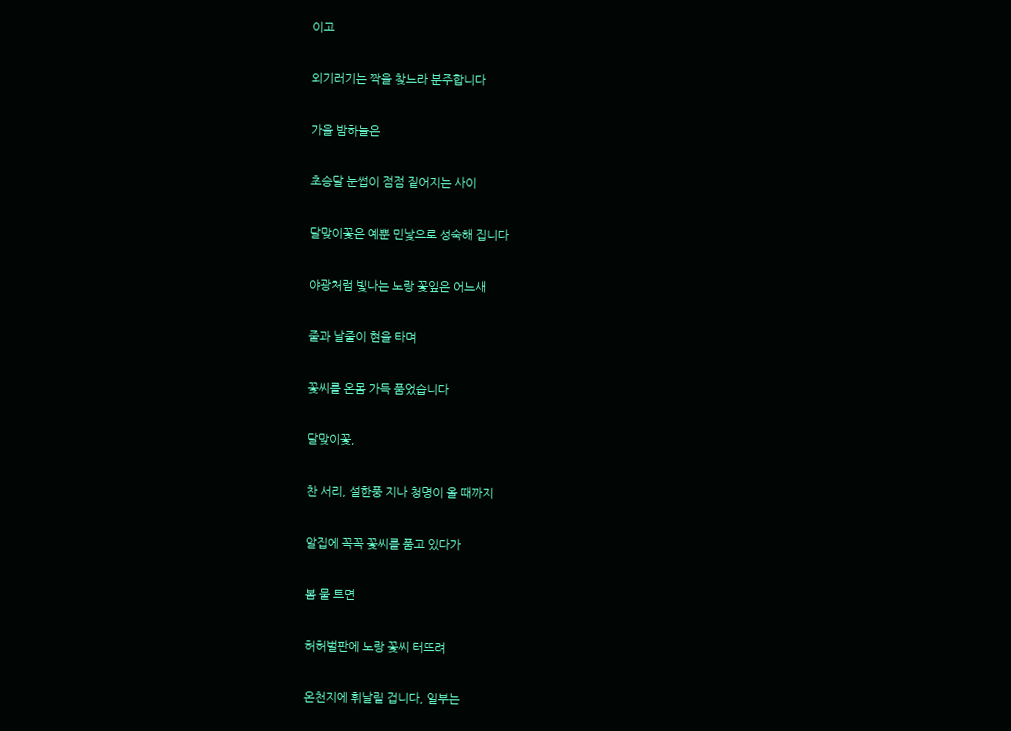이고

외기러기는 짝을 찾느라 분주합니다

가을 밤하늘은

초승달 눈썹이 점점 짙어지는 사이

달맞이꽃은 예뿐 민낯으로 성숙해 집니다

야광처럼 빛나는 노랑 꽃잎은 어느새

줄과 날줄이 현을 타며

꽃씨를 온몸 가득 품었습니다

달맞이꽃,

찬 서리, 설한풍 지나 청명이 올 때까지

알집에 꼭꼭 꽃씨를 품고 있다가

봄 물 트면

허허벌판에 노랑 꽃씨 터뜨려

온천지에 휘날릴 겁니다, 일부는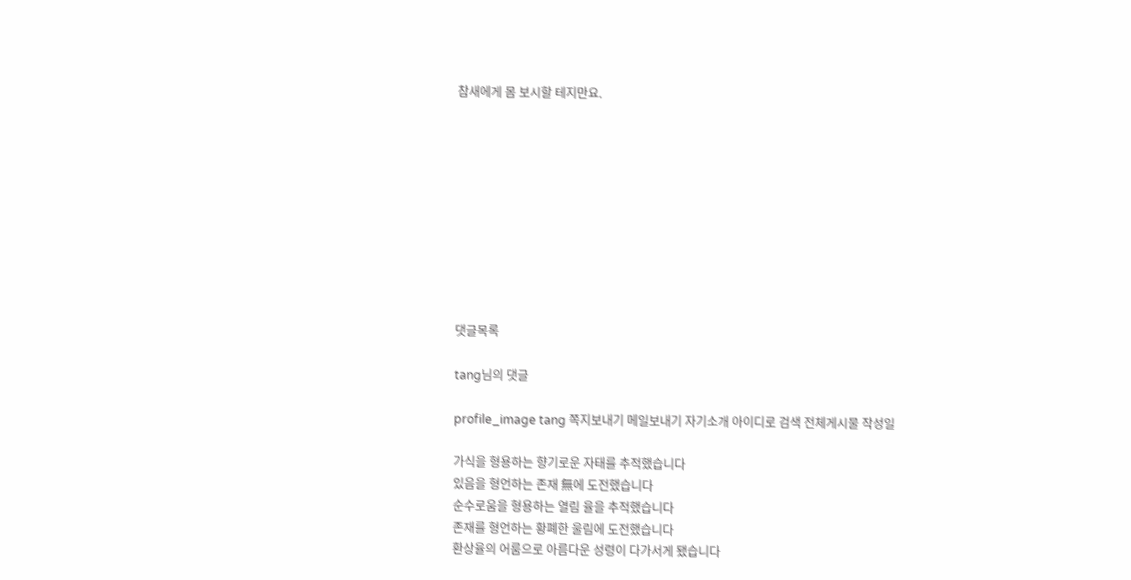참새에게 몸 보시할 테지만요.










댓글목록

tang님의 댓글

profile_image tang 쪽지보내기 메일보내기 자기소개 아이디로 검색 전체게시물 작성일

가식을 형용하는 향기로운 자태를 추적했습니다
있음을 형언하는 존재 無에 도전했습니다
순수로움을 형용하는 열림 율을 추적했습니다
존재를 형언하는 황폐한 울림에 도전했습니다
환상율의 어룸으로 아름다운 성령이 다가서게 됐습니다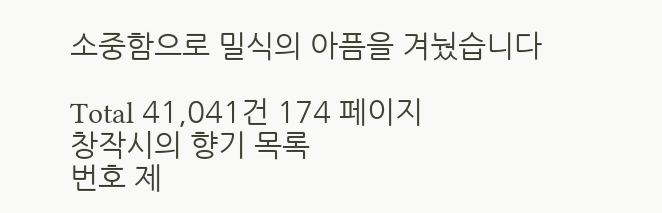소중함으로 밀식의 아픔을 겨눴습니다

Total 41,041건 174 페이지
창작시의 향기 목록
번호 제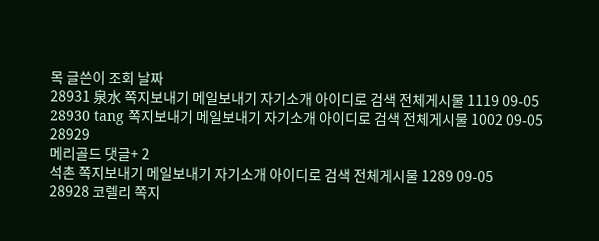목 글쓴이 조회 날짜
28931 泉水 쪽지보내기 메일보내기 자기소개 아이디로 검색 전체게시물 1119 09-05
28930 tang 쪽지보내기 메일보내기 자기소개 아이디로 검색 전체게시물 1002 09-05
28929
메리골드 댓글+ 2
석촌 쪽지보내기 메일보내기 자기소개 아이디로 검색 전체게시물 1289 09-05
28928 코렐리 쪽지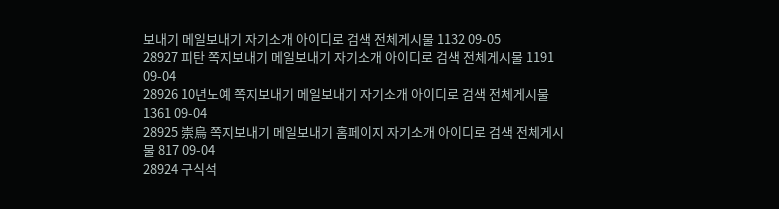보내기 메일보내기 자기소개 아이디로 검색 전체게시물 1132 09-05
28927 피탄 쪽지보내기 메일보내기 자기소개 아이디로 검색 전체게시물 1191 09-04
28926 10년노예 쪽지보내기 메일보내기 자기소개 아이디로 검색 전체게시물 1361 09-04
28925 崇烏 쪽지보내기 메일보내기 홈페이지 자기소개 아이디로 검색 전체게시물 817 09-04
28924 구식석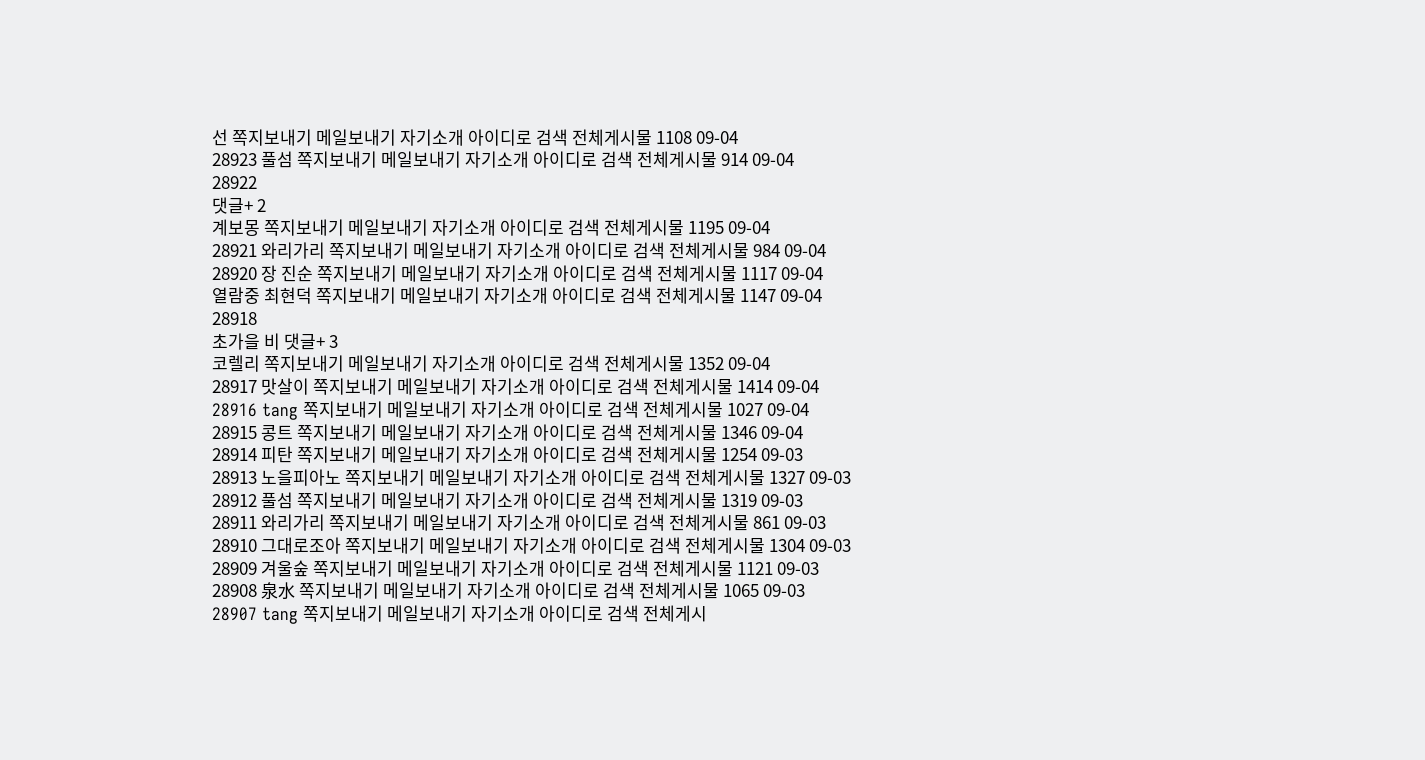선 쪽지보내기 메일보내기 자기소개 아이디로 검색 전체게시물 1108 09-04
28923 풀섬 쪽지보내기 메일보내기 자기소개 아이디로 검색 전체게시물 914 09-04
28922
댓글+ 2
계보몽 쪽지보내기 메일보내기 자기소개 아이디로 검색 전체게시물 1195 09-04
28921 와리가리 쪽지보내기 메일보내기 자기소개 아이디로 검색 전체게시물 984 09-04
28920 장 진순 쪽지보내기 메일보내기 자기소개 아이디로 검색 전체게시물 1117 09-04
열람중 최현덕 쪽지보내기 메일보내기 자기소개 아이디로 검색 전체게시물 1147 09-04
28918
초가을 비 댓글+ 3
코렐리 쪽지보내기 메일보내기 자기소개 아이디로 검색 전체게시물 1352 09-04
28917 맛살이 쪽지보내기 메일보내기 자기소개 아이디로 검색 전체게시물 1414 09-04
28916 tang 쪽지보내기 메일보내기 자기소개 아이디로 검색 전체게시물 1027 09-04
28915 콩트 쪽지보내기 메일보내기 자기소개 아이디로 검색 전체게시물 1346 09-04
28914 피탄 쪽지보내기 메일보내기 자기소개 아이디로 검색 전체게시물 1254 09-03
28913 노을피아노 쪽지보내기 메일보내기 자기소개 아이디로 검색 전체게시물 1327 09-03
28912 풀섬 쪽지보내기 메일보내기 자기소개 아이디로 검색 전체게시물 1319 09-03
28911 와리가리 쪽지보내기 메일보내기 자기소개 아이디로 검색 전체게시물 861 09-03
28910 그대로조아 쪽지보내기 메일보내기 자기소개 아이디로 검색 전체게시물 1304 09-03
28909 겨울숲 쪽지보내기 메일보내기 자기소개 아이디로 검색 전체게시물 1121 09-03
28908 泉水 쪽지보내기 메일보내기 자기소개 아이디로 검색 전체게시물 1065 09-03
28907 tang 쪽지보내기 메일보내기 자기소개 아이디로 검색 전체게시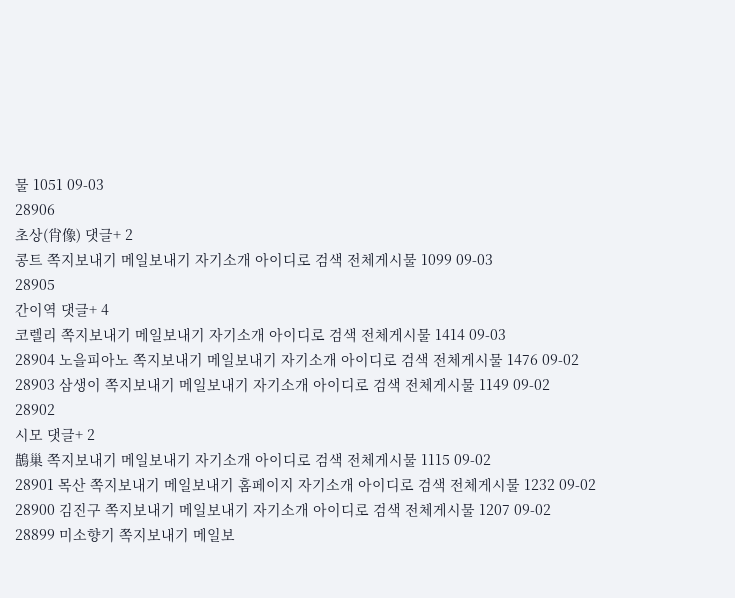물 1051 09-03
28906
초상(肖像) 댓글+ 2
콩트 쪽지보내기 메일보내기 자기소개 아이디로 검색 전체게시물 1099 09-03
28905
간이역 댓글+ 4
코렐리 쪽지보내기 메일보내기 자기소개 아이디로 검색 전체게시물 1414 09-03
28904 노을피아노 쪽지보내기 메일보내기 자기소개 아이디로 검색 전체게시물 1476 09-02
28903 삼생이 쪽지보내기 메일보내기 자기소개 아이디로 검색 전체게시물 1149 09-02
28902
시모 댓글+ 2
鵲巢 쪽지보내기 메일보내기 자기소개 아이디로 검색 전체게시물 1115 09-02
28901 목산 쪽지보내기 메일보내기 홈페이지 자기소개 아이디로 검색 전체게시물 1232 09-02
28900 김진구 쪽지보내기 메일보내기 자기소개 아이디로 검색 전체게시물 1207 09-02
28899 미소향기 쪽지보내기 메일보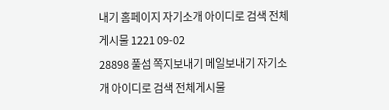내기 홈페이지 자기소개 아이디로 검색 전체게시물 1221 09-02
28898 풀섬 쪽지보내기 메일보내기 자기소개 아이디로 검색 전체게시물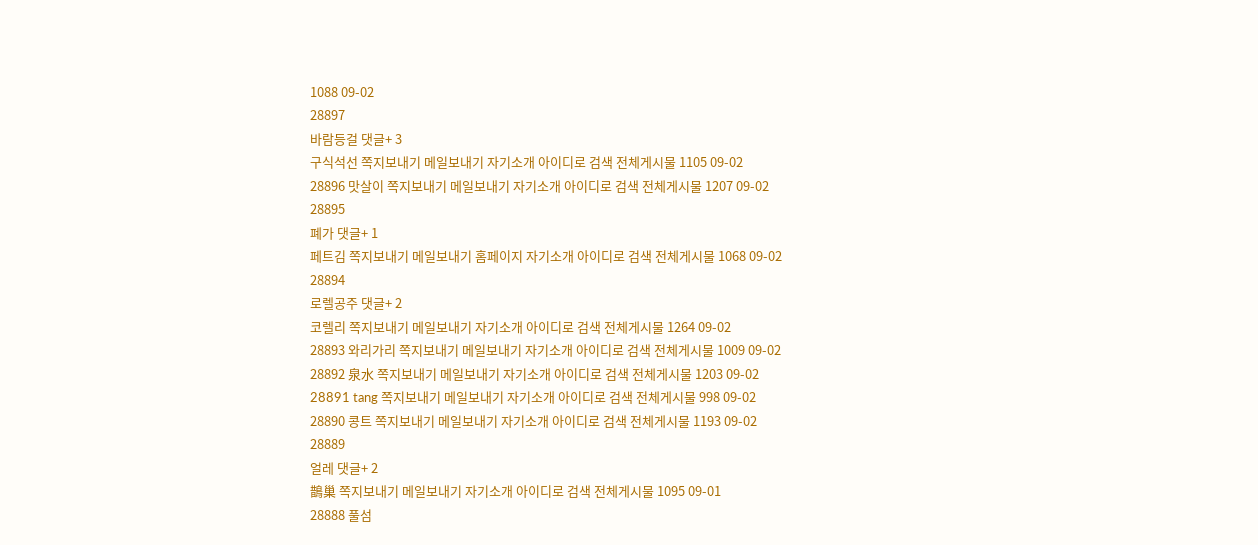1088 09-02
28897
바람등걸 댓글+ 3
구식석선 쪽지보내기 메일보내기 자기소개 아이디로 검색 전체게시물 1105 09-02
28896 맛살이 쪽지보내기 메일보내기 자기소개 아이디로 검색 전체게시물 1207 09-02
28895
폐가 댓글+ 1
페트김 쪽지보내기 메일보내기 홈페이지 자기소개 아이디로 검색 전체게시물 1068 09-02
28894
로렐공주 댓글+ 2
코렐리 쪽지보내기 메일보내기 자기소개 아이디로 검색 전체게시물 1264 09-02
28893 와리가리 쪽지보내기 메일보내기 자기소개 아이디로 검색 전체게시물 1009 09-02
28892 泉水 쪽지보내기 메일보내기 자기소개 아이디로 검색 전체게시물 1203 09-02
28891 tang 쪽지보내기 메일보내기 자기소개 아이디로 검색 전체게시물 998 09-02
28890 콩트 쪽지보내기 메일보내기 자기소개 아이디로 검색 전체게시물 1193 09-02
28889
얼레 댓글+ 2
鵲巢 쪽지보내기 메일보내기 자기소개 아이디로 검색 전체게시물 1095 09-01
28888 풀섬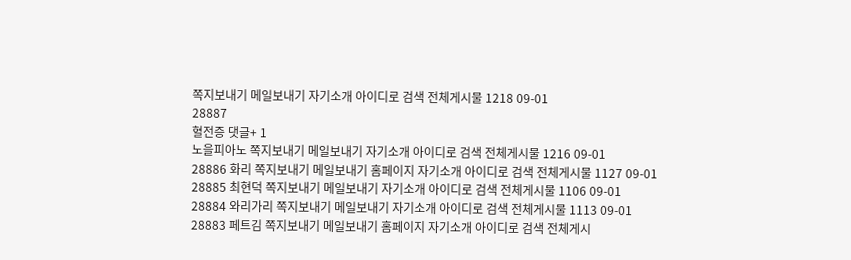쪽지보내기 메일보내기 자기소개 아이디로 검색 전체게시물 1218 09-01
28887
혈전증 댓글+ 1
노을피아노 쪽지보내기 메일보내기 자기소개 아이디로 검색 전체게시물 1216 09-01
28886 화리 쪽지보내기 메일보내기 홈페이지 자기소개 아이디로 검색 전체게시물 1127 09-01
28885 최현덕 쪽지보내기 메일보내기 자기소개 아이디로 검색 전체게시물 1106 09-01
28884 와리가리 쪽지보내기 메일보내기 자기소개 아이디로 검색 전체게시물 1113 09-01
28883 페트김 쪽지보내기 메일보내기 홈페이지 자기소개 아이디로 검색 전체게시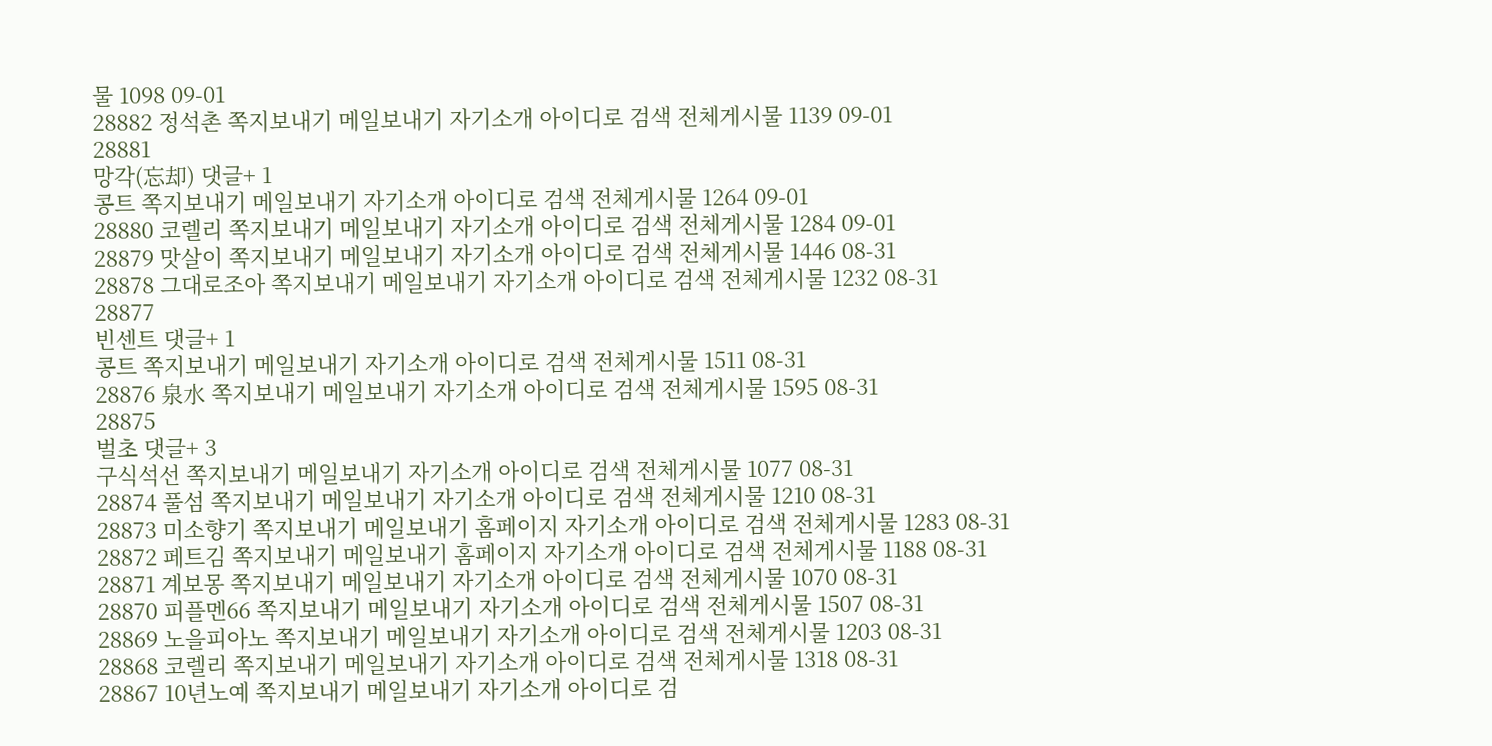물 1098 09-01
28882 정석촌 쪽지보내기 메일보내기 자기소개 아이디로 검색 전체게시물 1139 09-01
28881
망각(忘却) 댓글+ 1
콩트 쪽지보내기 메일보내기 자기소개 아이디로 검색 전체게시물 1264 09-01
28880 코렐리 쪽지보내기 메일보내기 자기소개 아이디로 검색 전체게시물 1284 09-01
28879 맛살이 쪽지보내기 메일보내기 자기소개 아이디로 검색 전체게시물 1446 08-31
28878 그대로조아 쪽지보내기 메일보내기 자기소개 아이디로 검색 전체게시물 1232 08-31
28877
빈센트 댓글+ 1
콩트 쪽지보내기 메일보내기 자기소개 아이디로 검색 전체게시물 1511 08-31
28876 泉水 쪽지보내기 메일보내기 자기소개 아이디로 검색 전체게시물 1595 08-31
28875
벌초 댓글+ 3
구식석선 쪽지보내기 메일보내기 자기소개 아이디로 검색 전체게시물 1077 08-31
28874 풀섬 쪽지보내기 메일보내기 자기소개 아이디로 검색 전체게시물 1210 08-31
28873 미소향기 쪽지보내기 메일보내기 홈페이지 자기소개 아이디로 검색 전체게시물 1283 08-31
28872 페트김 쪽지보내기 메일보내기 홈페이지 자기소개 아이디로 검색 전체게시물 1188 08-31
28871 계보몽 쪽지보내기 메일보내기 자기소개 아이디로 검색 전체게시물 1070 08-31
28870 피플멘66 쪽지보내기 메일보내기 자기소개 아이디로 검색 전체게시물 1507 08-31
28869 노을피아노 쪽지보내기 메일보내기 자기소개 아이디로 검색 전체게시물 1203 08-31
28868 코렐리 쪽지보내기 메일보내기 자기소개 아이디로 검색 전체게시물 1318 08-31
28867 10년노예 쪽지보내기 메일보내기 자기소개 아이디로 검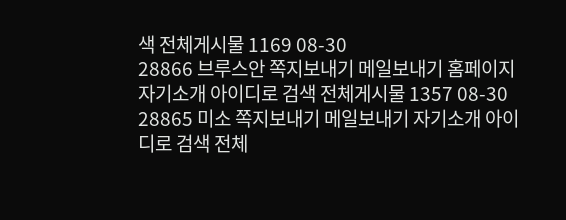색 전체게시물 1169 08-30
28866 브루스안 쪽지보내기 메일보내기 홈페이지 자기소개 아이디로 검색 전체게시물 1357 08-30
28865 미소 쪽지보내기 메일보내기 자기소개 아이디로 검색 전체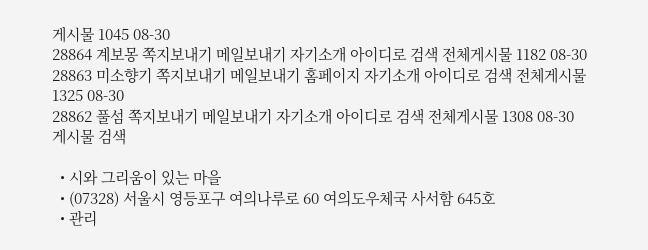게시물 1045 08-30
28864 계보몽 쪽지보내기 메일보내기 자기소개 아이디로 검색 전체게시물 1182 08-30
28863 미소향기 쪽지보내기 메일보내기 홈페이지 자기소개 아이디로 검색 전체게시물 1325 08-30
28862 풀섬 쪽지보내기 메일보내기 자기소개 아이디로 검색 전체게시물 1308 08-30
게시물 검색

  • 시와 그리움이 있는 마을
  • (07328) 서울시 영등포구 여의나루로 60 여의도우체국 사서함 645호
  • 관리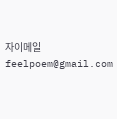자이메일 feelpoem@gmail.com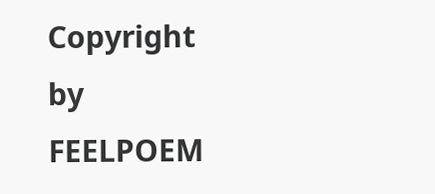Copyright by FEELPOEM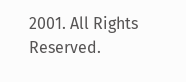2001. All Rights Reserved.